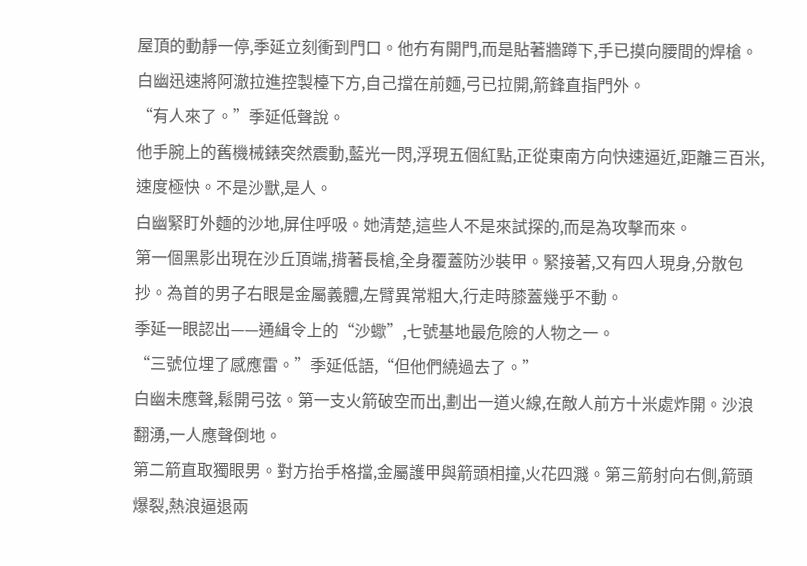屋頂的動靜一停,季延立刻衝到門口。他冇有開門,而是貼著牆蹲下,手已摸向腰間的焊槍。白幽迅速將阿澈拉進控製檯下方,自己擋在前麵,弓已拉開,箭鋒直指門外。
“有人來了。”季延低聲說。
他手腕上的舊機械錶突然震動,藍光一閃,浮現五個紅點,正從東南方向快速逼近,距離三百米,速度極快。不是沙獸,是人。
白幽緊盯外麵的沙地,屏住呼吸。她清楚,這些人不是來試探的,而是為攻擊而來。
第一個黑影出現在沙丘頂端,揹著長槍,全身覆蓋防沙裝甲。緊接著,又有四人現身,分散包抄。為首的男子右眼是金屬義體,左臂異常粗大,行走時膝蓋幾乎不動。
季延一眼認出——通緝令上的“沙蠍”,七號基地最危險的人物之一。
“三號位埋了感應雷。”季延低語,“但他們繞過去了。”
白幽未應聲,鬆開弓弦。第一支火箭破空而出,劃出一道火線,在敵人前方十米處炸開。沙浪翻湧,一人應聲倒地。
第二箭直取獨眼男。對方抬手格擋,金屬護甲與箭頭相撞,火花四濺。第三箭射向右側,箭頭爆裂,熱浪逼退兩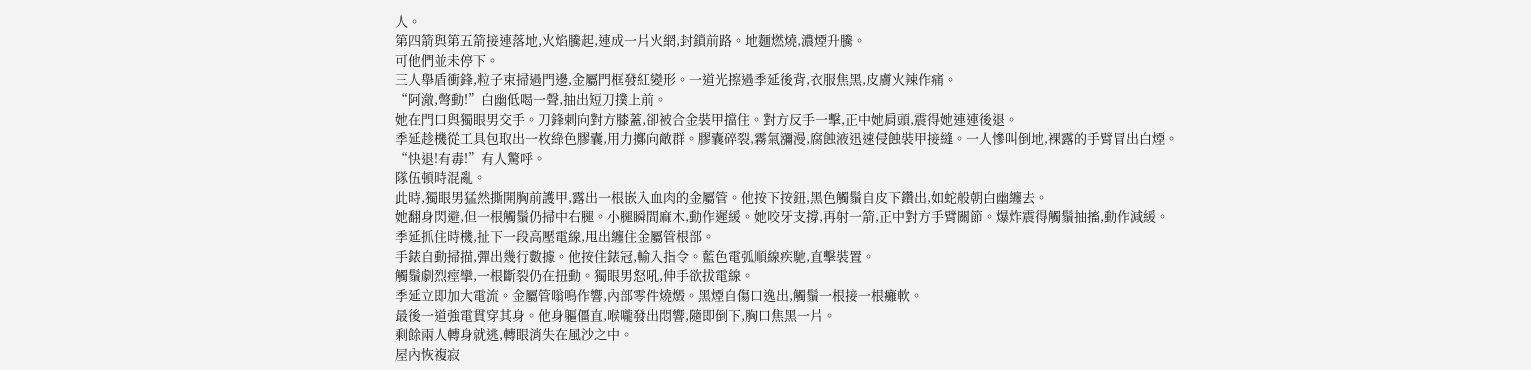人。
第四箭與第五箭接連落地,火焰騰起,連成一片火網,封鎖前路。地麵燃燒,濃煙升騰。
可他們並未停下。
三人舉盾衝鋒,粒子束掃過門邊,金屬門框發紅變形。一道光擦過季延後背,衣服焦黑,皮膚火辣作痛。
“阿澈,彆動!”白幽低喝一聲,抽出短刀撲上前。
她在門口與獨眼男交手。刀鋒刺向對方膝蓋,卻被合金裝甲擋住。對方反手一擊,正中她肩頭,震得她連連後退。
季延趁機從工具包取出一枚綠色膠囊,用力擲向敵群。膠囊碎裂,霧氣瀰漫,腐蝕液迅速侵蝕裝甲接縫。一人慘叫倒地,裸露的手臂冒出白煙。
“快退!有毒!”有人驚呼。
隊伍頓時混亂。
此時,獨眼男猛然撕開胸前護甲,露出一根嵌入血肉的金屬管。他按下按鈕,黑色觸鬚自皮下鑽出,如蛇般朝白幽纏去。
她翻身閃避,但一根觸鬚仍掃中右腿。小腿瞬間麻木,動作遲緩。她咬牙支撐,再射一箭,正中對方手臂關節。爆炸震得觸鬚抽搐,動作減緩。
季延抓住時機,扯下一段高壓電線,甩出纏住金屬管根部。
手錶自動掃描,彈出幾行數據。他按住錶冠,輸入指令。藍色電弧順線疾馳,直擊裝置。
觸鬚劇烈痙攣,一根斷裂仍在扭動。獨眼男怒吼,伸手欲拔電線。
季延立即加大電流。金屬管嗡鳴作響,內部零件燒燬。黑煙自傷口逸出,觸鬚一根接一根癱軟。
最後一道強電貫穿其身。他身軀僵直,喉嚨發出悶響,隨即倒下,胸口焦黑一片。
剩餘兩人轉身就逃,轉眼消失在風沙之中。
屋內恢複寂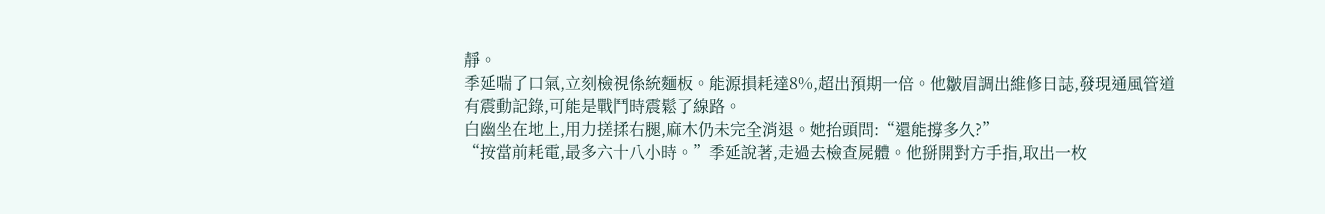靜。
季延喘了口氣,立刻檢視係統麵板。能源損耗達8%,超出預期一倍。他皺眉調出維修日誌,發現通風管道有震動記錄,可能是戰鬥時震鬆了線路。
白幽坐在地上,用力搓揉右腿,麻木仍未完全消退。她抬頭問:“還能撐多久?”
“按當前耗電,最多六十八小時。”季延說著,走過去檢查屍體。他掰開對方手指,取出一枚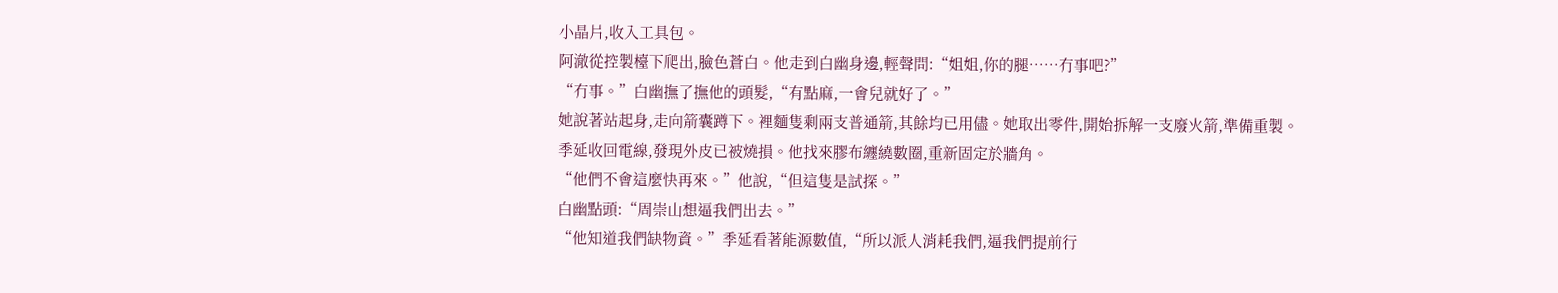小晶片,收入工具包。
阿澈從控製檯下爬出,臉色蒼白。他走到白幽身邊,輕聲問:“姐姐,你的腿……冇事吧?”
“冇事。”白幽撫了撫他的頭髮,“有點麻,一會兒就好了。”
她說著站起身,走向箭囊蹲下。裡麵隻剩兩支普通箭,其餘均已用儘。她取出零件,開始拆解一支廢火箭,準備重製。
季延收回電線,發現外皮已被燒損。他找來膠布纏繞數圈,重新固定於牆角。
“他們不會這麼快再來。”他說,“但這隻是試探。”
白幽點頭:“周崇山想逼我們出去。”
“他知道我們缺物資。”季延看著能源數值,“所以派人消耗我們,逼我們提前行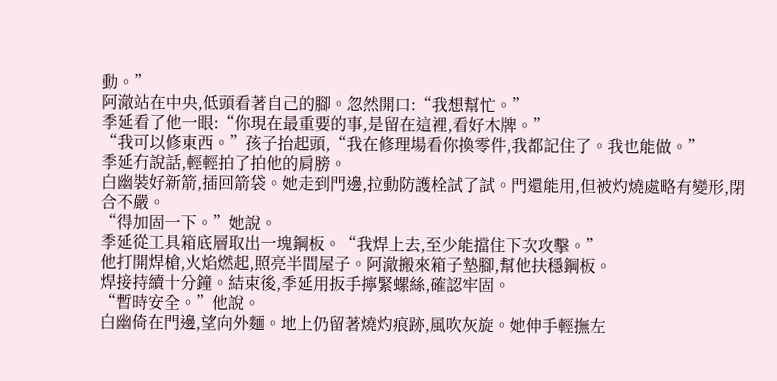動。”
阿澈站在中央,低頭看著自己的腳。忽然開口:“我想幫忙。”
季延看了他一眼:“你現在最重要的事,是留在這裡,看好木牌。”
“我可以修東西。”孩子抬起頭,“我在修理場看你換零件,我都記住了。我也能做。”
季延冇說話,輕輕拍了拍他的肩膀。
白幽裝好新箭,插回箭袋。她走到門邊,拉動防護栓試了試。門還能用,但被灼燒處略有變形,閉合不嚴。
“得加固一下。”她說。
季延從工具箱底層取出一塊鋼板。“我焊上去,至少能擋住下次攻擊。”
他打開焊槍,火焰燃起,照亮半間屋子。阿澈搬來箱子墊腳,幫他扶穩鋼板。
焊接持續十分鐘。結束後,季延用扳手擰緊螺絲,確認牢固。
“暫時安全。”他說。
白幽倚在門邊,望向外麵。地上仍留著燒灼痕跡,風吹灰旋。她伸手輕撫左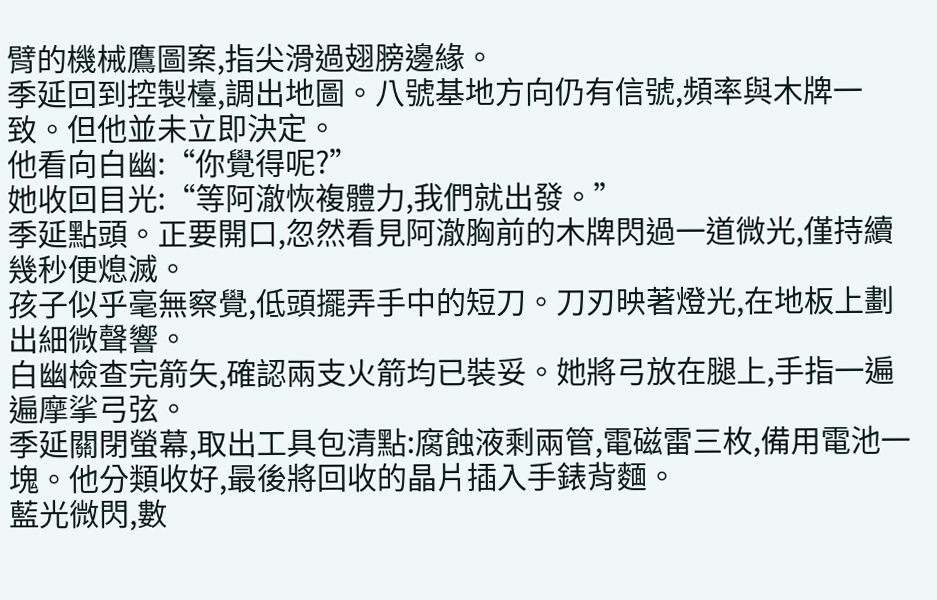臂的機械鷹圖案,指尖滑過翅膀邊緣。
季延回到控製檯,調出地圖。八號基地方向仍有信號,頻率與木牌一致。但他並未立即決定。
他看向白幽:“你覺得呢?”
她收回目光:“等阿澈恢複體力,我們就出發。”
季延點頭。正要開口,忽然看見阿澈胸前的木牌閃過一道微光,僅持續幾秒便熄滅。
孩子似乎毫無察覺,低頭擺弄手中的短刀。刀刃映著燈光,在地板上劃出細微聲響。
白幽檢查完箭矢,確認兩支火箭均已裝妥。她將弓放在腿上,手指一遍遍摩挲弓弦。
季延關閉螢幕,取出工具包清點:腐蝕液剩兩管,電磁雷三枚,備用電池一塊。他分類收好,最後將回收的晶片插入手錶背麵。
藍光微閃,數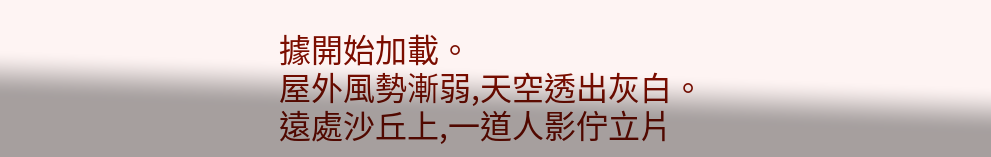據開始加載。
屋外風勢漸弱,天空透出灰白。遠處沙丘上,一道人影佇立片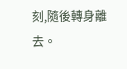刻,隨後轉身離去。